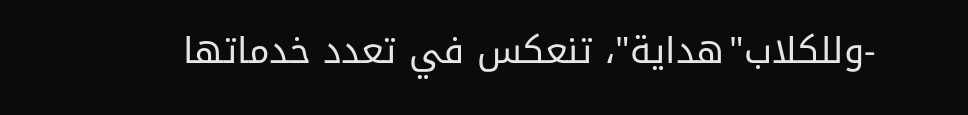-وللكلاب"هداية"، تنعكس في تعدد خدماتها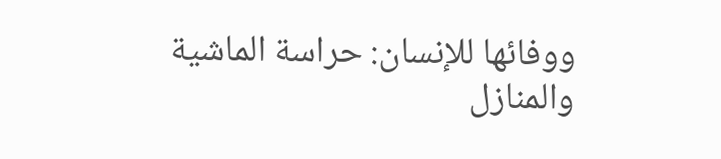ووفائها للإنسان: حراسة الماشية والمنازل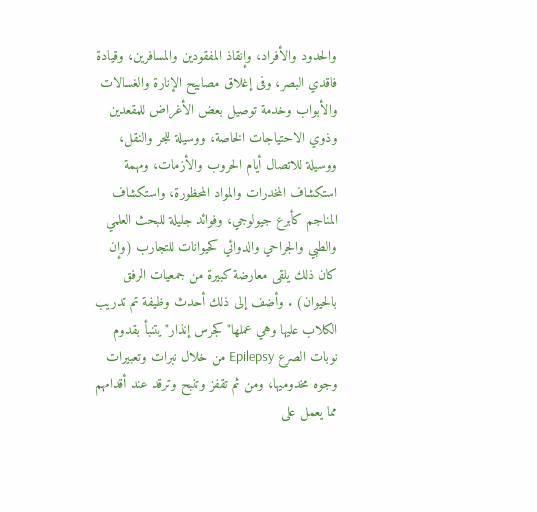والحدود والأفراد، وإنقاذ المفقودين والمسافرين، وقيادة فاقدي البصر، وفى إغلاق مصابيح الإنارة والغسالات والأبواب وخدمة توصيل بعض الأغراض للمقعدين وذوي الاحتياجات الخاصة، ووسيلة للجر والنقل، ووسيلة للاتصال أيام الحروب والأزمات، ومهمة استكشاف المخدرات والمواد المحظورة، واستكشاف المناجم كأبرع جيولوجي، وفوائد جليلة للبحث العلمي والطبي والجراحي والدوائي كحيوانات للتجارب (وإن كان ذلك يلقى معارضة كبيرة من جمعيات الرفق بالحيوان) . وأضف إلى ذلك أحدث وظيفة تم تدريب الكلاب عليها وهي عملها"كجرس إنذار"يتنبأ بقدوم نوبات الصرع Epilepsy من خلال نبرات وتعبيرات وجوه مخدوميها، ومن ثم تقفز وتنبح وترقد عند أقدامهم مما يعمل على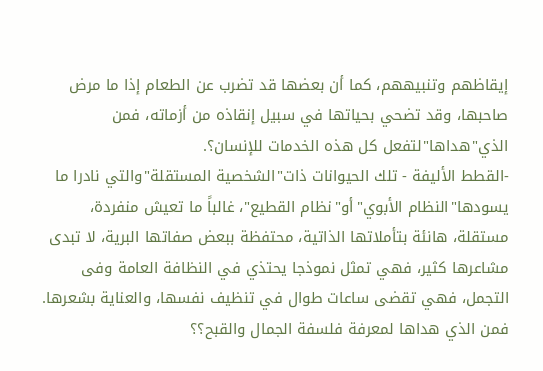إيقاظهم وتنبيههم، كما أن بعضها قد تضرب عن الطعام إذا ما مرض صاحبها، وقد تضحي بحياتها في سبيل إنقاذه من أزماته، فمن الذي"هداها"لتفعل كل هذه الخدمات للإنسان؟.
-القطط الأليفة - تلك الحيوانات ذات"الشخصية المستقلة"والتي نادرا ما يسودها"النظام الأبوي"أو"نظام القطيع"، غالباً ما تعيش منفردة، مستقلة، هانئة بتأملاتها الذاتية، محتفظة ببعض صفاتها البرية، لا تبدى مشاعرها كثير، فهي تمثل نموذجا يحتذي في النظافة العامة وفى التجمل، فهي تقضى ساعات طوال في تنظيف نفسها، والعناية بشعرها. فمن الذي هداها لمعرفة فلسفة الجمال والقبح؟؟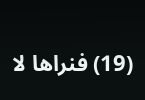(19) فنراها لا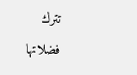تترك فضلاتها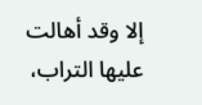إلا وقد أهالت عليها التراب،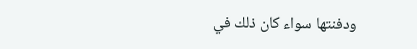ودفنتها سواء كان ذلك في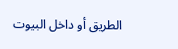الطريق أو داخل البيوت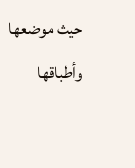حيث موضعها وأطباقها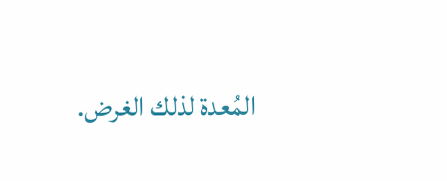المُعدة لذلك الغرض.